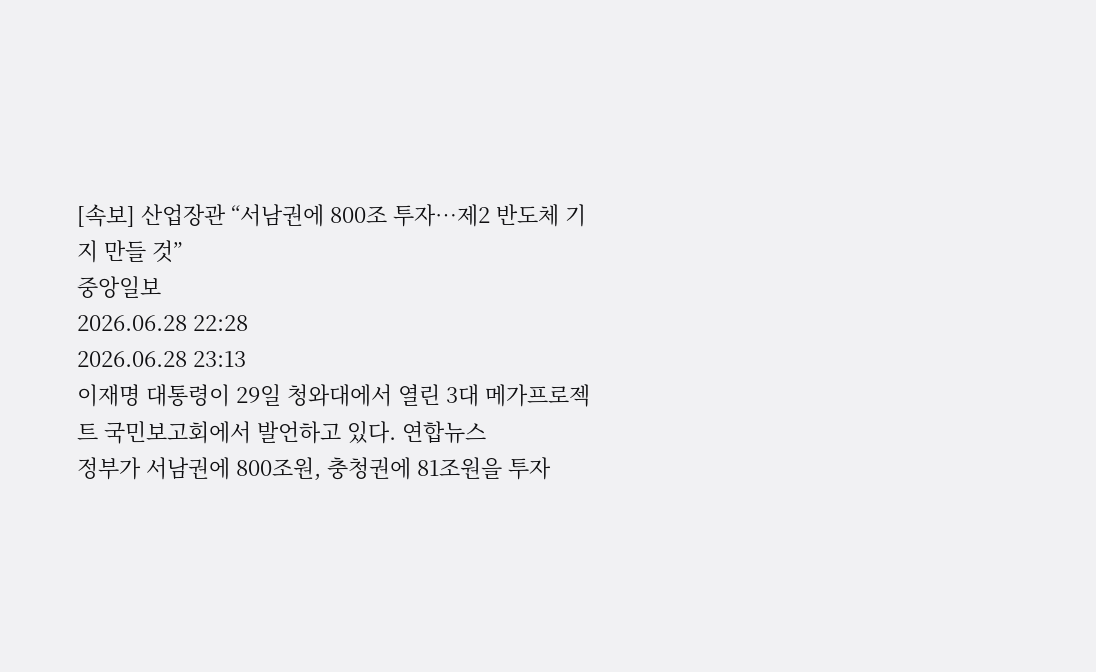[속보] 산업장관 “서남권에 800조 투자…제2 반도체 기지 만들 것”
중앙일보
2026.06.28 22:28
2026.06.28 23:13
이재명 대통령이 29일 청와대에서 열린 3대 메가프로젝트 국민보고회에서 발언하고 있다. 연합뉴스
정부가 서남권에 800조원, 충청권에 81조원을 투자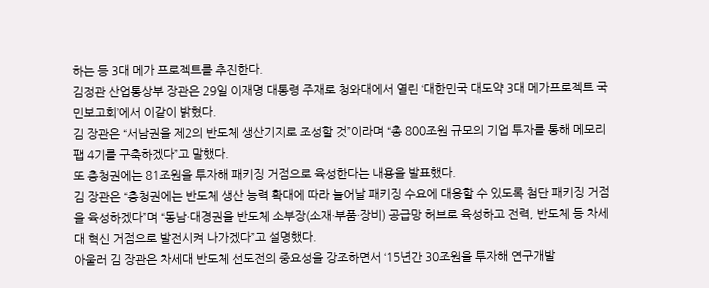하는 등 3대 메가 프로젝트를 추진한다.
김정관 산업통상부 장관은 29일 이재명 대통령 주재로 청와대에서 열린 ‘대한민국 대도약 3대 메가프로젝트 국민보고회’에서 이같이 밝혔다.
김 장관은 “서남권을 제2의 반도체 생산기지로 조성할 것”이라며 “총 800조원 규모의 기업 투자를 통해 메모리 팹 4기를 구축하겠다”고 말했다.
또 충청권에는 81조원을 투자해 패키징 거점으로 육성한다는 내용을 발표했다.
김 장관은 “충청권에는 반도체 생산 능력 확대에 따라 늘어날 패키징 수요에 대응할 수 있도록 첨단 패키징 거점을 육성하겠다”며 “동남·대경권을 반도체 소부장(소재·부품·장비) 공급망 허브로 육성하고 전력, 반도체 등 차세대 혁신 거점으로 발전시켜 나가겠다”고 설명했다.
아울러 김 장관은 차세대 반도체 선도전의 중요성을 강조하면서 ‘15년간 30조원을 투자해 연구개발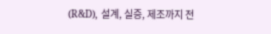(R&D), 설계, 실증, 제조까지 전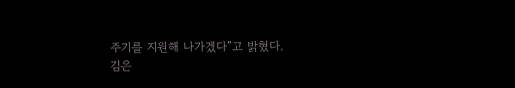주기를 지원해 나가겠다”고 밝혔다.
김은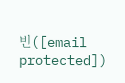빈([email protected])